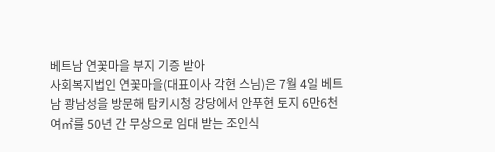베트남 연꽃마을 부지 기증 받아
사회복지법인 연꽃마을(대표이사 각현 스님)은 7월 4일 베트남 쾅남성을 방문해 탐키시청 강당에서 안푸현 토지 6만6천여㎡를 50년 간 무상으로 임대 받는 조인식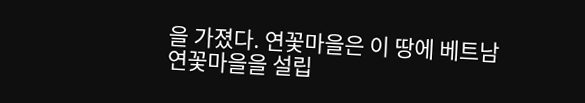을 가졌다. 연꽃마을은 이 땅에 베트남 연꽃마을을 설립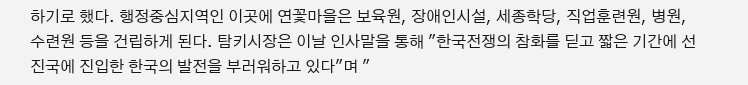하기로 했다. 행정중심지역인 이곳에 연꽃마을은 보육원, 장애인시설, 세종학당, 직업훈련원, 병원, 수련원 등을 건립하게 된다. 탐키시장은 이날 인사말을 통해 "한국전쟁의 참화를 딛고 짧은 기간에 선진국에 진입한 한국의 발전을 부러워하고 있다"며 "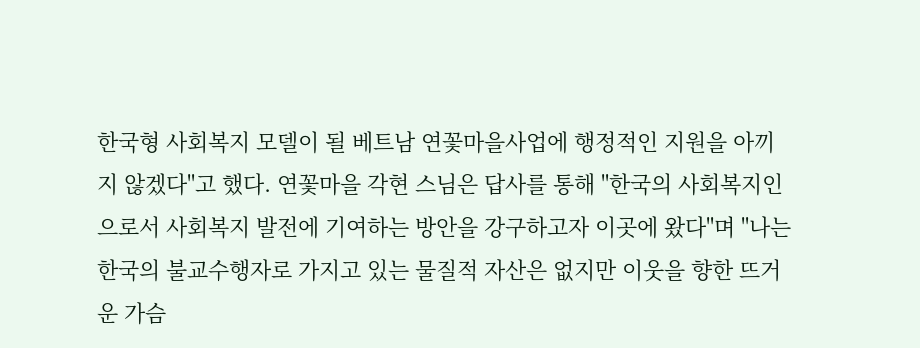한국형 사회복지 모델이 될 베트남 연꽃마을사업에 행정적인 지원을 아끼지 않겠다"고 했다. 연꽃마을 각현 스님은 답사를 통해 "한국의 사회복지인으로서 사회복지 발전에 기여하는 방안을 강구하고자 이곳에 왔다"며 "나는 한국의 불교수행자로 가지고 있는 물질적 자산은 없지만 이웃을 향한 뜨거운 가슴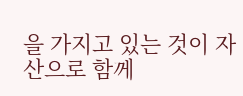을 가지고 있는 것이 자산으로 함께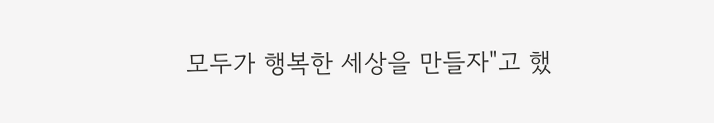모두가 행복한 세상을 만들자"고 했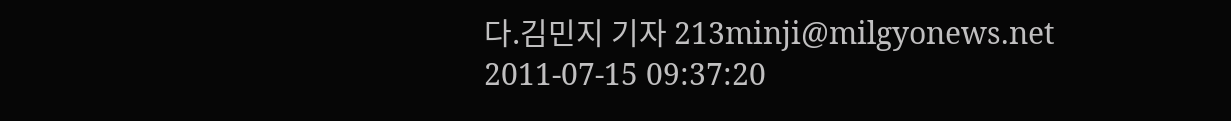다.김민지 기자 213minji@milgyonews.net
2011-07-15 09:37:20